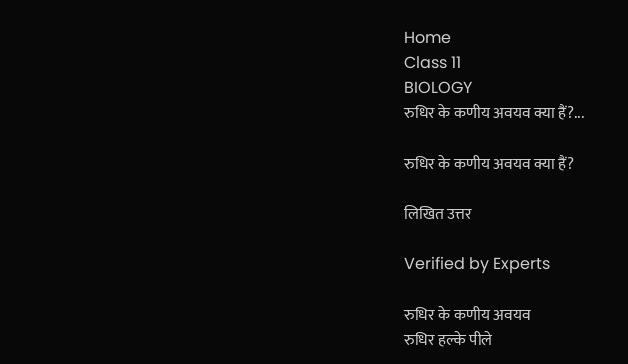Home
Class 11
BIOLOGY
रुधिर के कणीय अवयव क्या हैं?...

रुधिर के कणीय अवयव क्या हैं?

लिखित उत्तर

Verified by Experts

रुधिर के कणीय अवयव
रुधिर हल्के पीले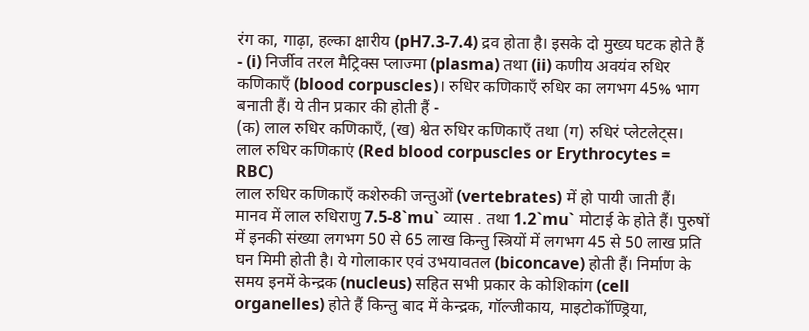रंग का, गाढ़ा, हल्का क्षारीय (pH7.3-7.4) द्रव होता है। इसके दो मुख्य घटक होते हैं - (i) निर्जीव तरल मैट्रिक्स प्लाज्मा (plasma) तथा (ii) कणीय अवयंव रुधिर कणिकाएँ (blood corpuscles)। रुधिर कणिकाएँ रुधिर का लगभग 45% भाग बनाती हैं। ये तीन प्रकार की होती हैं -
(क) लाल रुधिर कणिकाएँ, (ख) श्वेत रुधिर कणिकाएँ तथा (ग) रुधिरं प्लेटलेट्स।
लाल रुधिर कणिकाएं (Red blood corpuscles or Erythrocytes = RBC)
लाल रुधिर कणिकाएँ कशेरुकी जन्तुओं (vertebrates) में हो पायी जाती हैं। मानव में लाल रुधिराणु 7.5-8`mu` व्यास . तथा 1.2`mu` मोटाई के होते हैं। पुरुषों में इनकी संख्या लगभग 50 से 65 लाख किन्तु स्त्रियों में लगभग 45 से 50 लाख प्रति घन मिमी होती है। ये गोलाकार एवं उभयावतल (biconcave) होती हैं। निर्माण के समय इनमें केन्द्रक (nucleus) सहित सभी प्रकार के कोशिकांग (cell organelles) होते हैं किन्तु बाद में केन्द्रक, गॉल्जीकाय, माइटोकॉण्ड्रिया,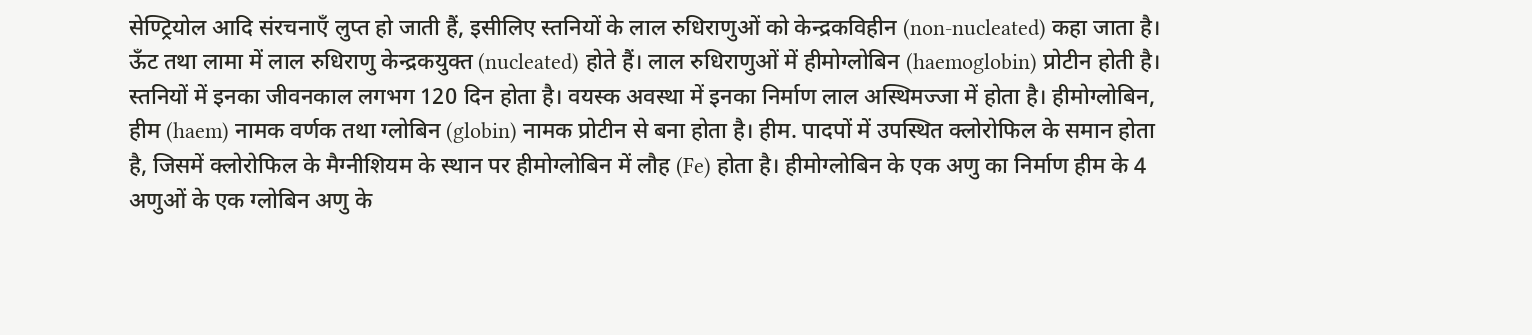सेण्ट्रियोल आदि संरचनाएँ लुप्त हो जाती हैं, इसीलिए स्तनियों के लाल रुधिराणुओं को केन्द्रकविहीन (non-nucleated) कहा जाता है। ऊँट तथा लामा में लाल रुधिराणु केन्द्रकयुक्त (nucleated) होते हैं। लाल रुधिराणुओं में हीमोग्लोबिन (haemoglobin) प्रोटीन होती है। स्तनियों में इनका जीवनकाल लगभग 120 दिन होता है। वयस्क अवस्था में इनका निर्माण लाल अस्थिमज्जा में होता है। हीमोग्लोबिन, हीम (haem) नामक वर्णक तथा ग्लोबिन (globin) नामक प्रोटीन से बना होता है। हीम. पादपों में उपस्थित क्लोरोफिल के समान होता है, जिसमें क्लोरोफिल के मैग्नीशियम के स्थान पर हीमोग्लोबिन में लौह (Fe) होता है। हीमोग्लोबिन के एक अणु का निर्माण हीम के 4 अणुओं के एक ग्लोबिन अणु के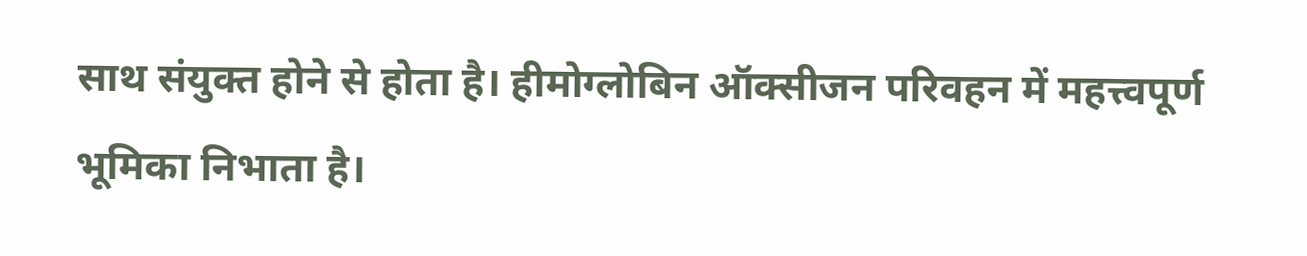साथ संयुक्त होने से होता है। हीमोग्लोबिन ऑक्सीजन परिवहन में महत्त्वपूर्ण भूमिका निभाता है।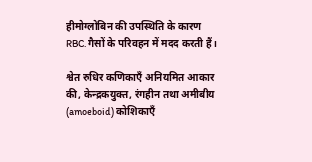हीमोग्लोबिन की उपस्थिति के कारण RBC. गैसों के परिवहन में मदद करती हैं।

श्वेत रुधिर कणिकाएँ अनियमित आकार की, केन्द्रकयुक्त, रंगहीन तथा अमीबीय (amoeboid) कोशिकाएँ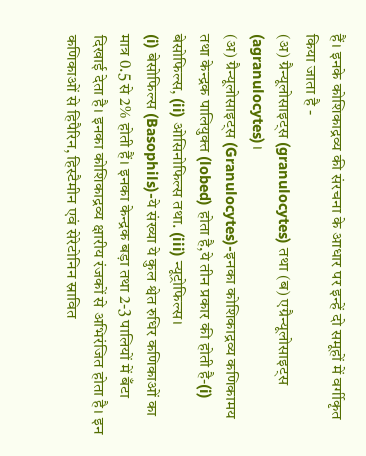हैं। इनके कोशिकाद्रव्य की संरचना के आधार पर इन्हें दो समूहों में वर्गीकृत किया जाता है -
(अ) ग्रैन्यूलोसाइट्स (granulocytes) तथा (ब) एग्रैन्यूलोसाइट्स (agranulocytes)।
(अ) ग्रैन्यूलोसाइट्स (Granulocytes)-इनका कोशिकाद्रव्य कणिकामय तथा केन्द्रक पालियुक्त (lobed) होता है,ये तीन प्रकार की होती है-(i) बेसोफिल्स, (ii) ओसिनोफिल्स तथा. (iii) न्यूट्रोफिल्स।
(i) बेसोफिल्स (Basophils)-ये संख्या ये कुल श्वेत रुधिर कणिकाओं का मात्र 0.5 से 2% होती हैं। इनका केन्द्रक बड़ा तथा 2-3 पालियों में बँटा दिखाई देता है। इनका कोशिकाद्रव्य क्षारीय रंजकों से अभिरंजित होता है। इन कणिकाओं से हिपैरिन, हिस्टैमीन एवं सेरेटोनिन स्रावित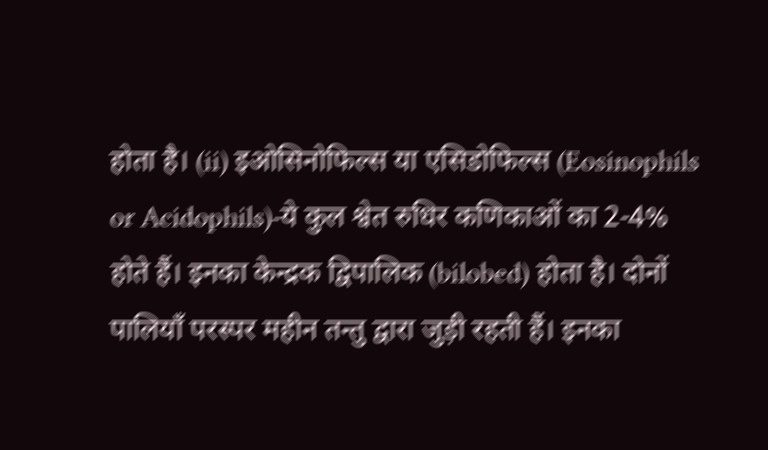होता है। (ii) इओसिनोफिल्स या एसिडोफिल्स (Eosinophils or Acidophils)-ये कुल श्वेत रुधिर कणिकाओं का 2-4% होते हैं। इनका केन्द्रक द्विपालिक (bilobed) होता है। दोनों पालियाँ परस्पर महीन तन्तु द्वारा जुड़ी रहती हैं। इनका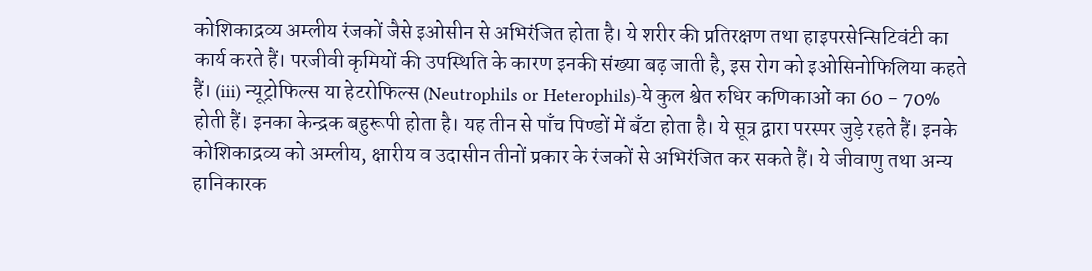कोशिकाद्रव्य अम्लीय रंजकों जैसे इओसीन से अभिरंजित होता है। ये शरीर की प्रतिरक्षण तथा हाइपरसेन्सिटिवंटी का कार्य करते हैं। परजीवी कृमियों की उपस्थिति के कारण इनकी संख्या बढ़ जाती है, इस रोग को इओसिनोफिलिया कहते हैं। (iii) न्यूट्रोफिल्स या हेटरोफिल्स (Neutrophils or Heterophils)-ये कुल श्वेत रुधिर कणिकाओं का 60 - 70% होती हैं। इनका केन्द्रक बहुरूपी होता है। यह तीन से पाँच पिण्डों में बँटा होता है। ये सूत्र द्वारा परस्पर जुड़े रहते हैं। इनके कोशिकाद्रव्य को अम्लीय, क्षारीय व उदासीन तीनों प्रकार के रंजकों से अभिरंजित कर सकते हैं। ये जीवाणु तथा अन्य हानिकारक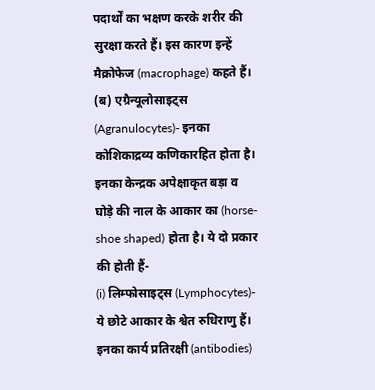पदार्थों का भक्षण करके शरीर की सुरक्षा करते हैं। इस कारण इन्हें मैक्रोफेज (macrophage) कहते हैं।
(ब) एग्रैन्यूलोसाइट्स (Agranulocytes)- इनका कोशिकाद्रव्य कणिकारहित होता है। इनका केन्द्रक अपेक्षाकृत बड़ा व घोड़े की नाल के आकार का (horse-shoe shaped) होता है। ये दो प्रकार की होती हैं-
(i) लिम्फोसाइट्स (Lymphocytes)- ये छोटे आकार के श्वेत रुधिराणु हैं। इनका कार्य प्रतिरक्षी (antibodies)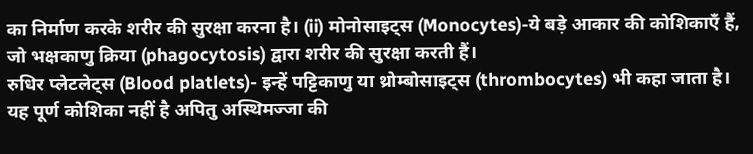का निर्माण करके शरीर की सुरक्षा करना है। (ii) मोनोसाइट्स (Monocytes)-ये बड़े आकार की कोशिकाएँ हैं, जो भक्षकाणु क्रिया (phagocytosis) द्वारा शरीर की सुरक्षा करती हैं।
रुधिर प्लेटलेट्स (Blood platlets)- इन्हें पट्टिकाणु या थ्रोम्बोसाइट्स (thrombocytes) भी कहा जाता है। यह पूर्ण कोशिका नहीं है अपितु अस्थिमज्जा की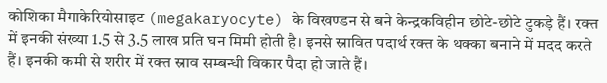कोशिका मैगाकेरियोसाइट (megakaryocyte) के विखण्डन से बने केन्द्रकविहीन छोटे-छोटे टुकड़े हैं। रक्त में इनकी संख्या 1.5 से 3.5 लाख प्रति घन मिमी होती है। इनसे स्रावित पदार्थ रक्त के थक्का बनाने में मदद करते हैं। इनकी कमी से शरीर में रक्त स्राव सम्बन्धी विकार पैदा हो जाते हैं।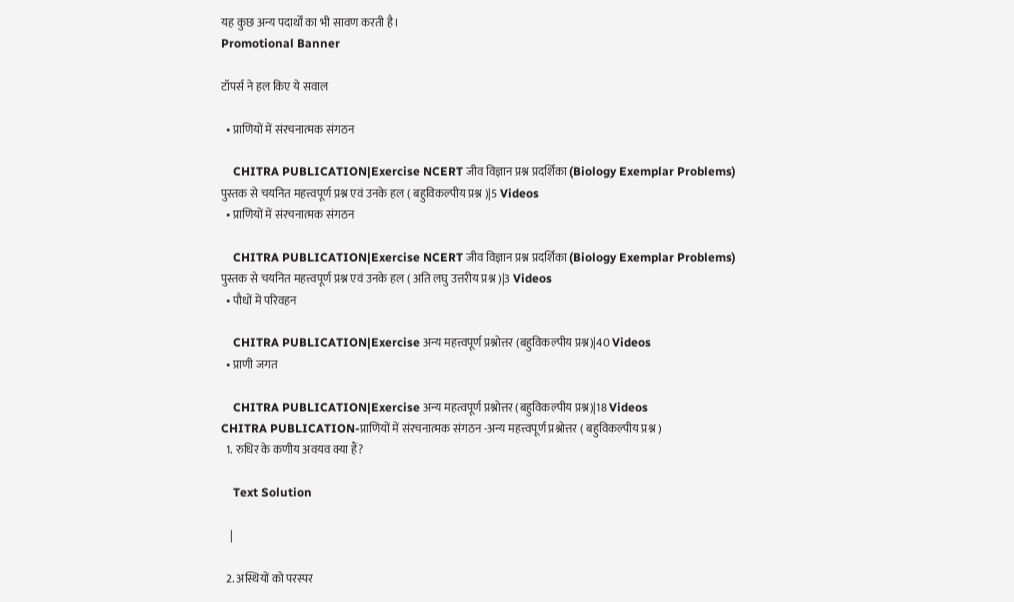यह कुछ अन्य पदार्थों का भी सावण करती है।
Promotional Banner

टॉपर्स ने हल किए ये सवाल

  • प्राणियों में संरचनात्मक संगठन

    CHITRA PUBLICATION|Exercise NCERT जीव विज्ञान प्रश्न प्रदर्शिका (Biology Exemplar Problems) पुस्तक से चयनित महत्त्वपूर्ण प्रश्न एवं उनके हल ( बहुविकल्पीय प्रश्न )|5 Videos
  • प्राणियों में संरचनात्मक संगठन

    CHITRA PUBLICATION|Exercise NCERT जीव विज्ञान प्रश्न प्रदर्शिका (Biology Exemplar Problems) पुस्तक से चयनित महत्त्वपूर्ण प्रश्न एवं उनके हल ( अति लघु उत्तरीय प्रश्न )|3 Videos
  • पौधों में परिवहन

    CHITRA PUBLICATION|Exercise अन्य महत्त्वपूर्ण प्रश्नोत्तर (बहुविकल्पीय प्रश्न)|40 Videos
  • प्राणी जगत

    CHITRA PUBLICATION|Exercise अन्य महत्वपूर्ण प्रश्नोत्तर (बहुविकल्पीय प्रश्न)|18 Videos
CHITRA PUBLICATION-प्राणियों में संरचनात्मक संगठन -अन्य महत्त्वपूर्ण प्रश्नोत्तर ( बहुविकल्पीय प्रश्न )
  1. रुधिर के कणीय अवयव क्या हैं?

    Text Solution

    |

  2. अस्थियों को परस्पर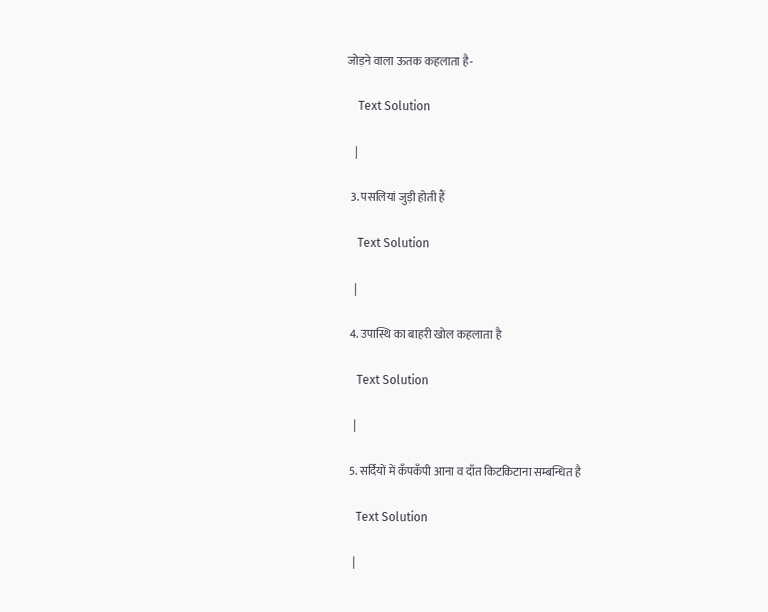जोड़ने वाला ऊतक कहलाता है-

    Text Solution

    |

  3. पसलियां जुड़ी होती हैं

    Text Solution

    |

  4. उपास्थि का बाहरी खोल कहलाता है

    Text Solution

    |

  5. सर्दियों में कँपकँपी आना व दाँत किटकिटाना सम्बन्धित है

    Text Solution

    |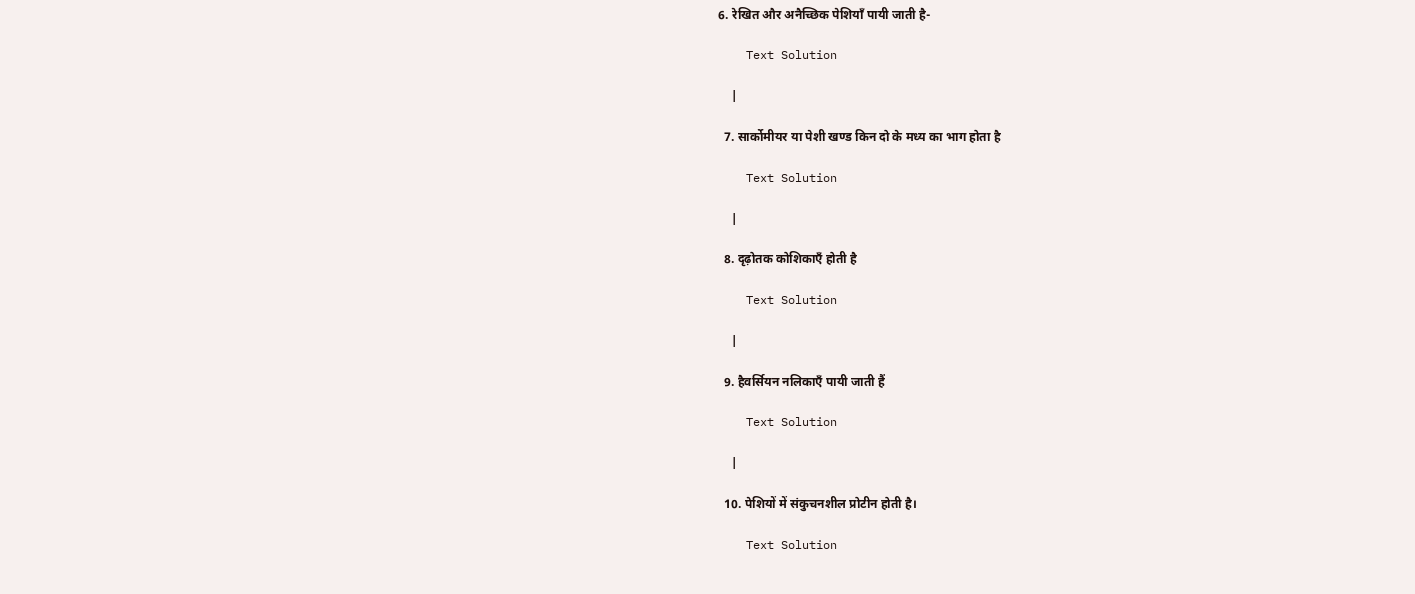6. रेखित और अनैच्छिक पेशियाँ पायी जाती है-

    Text Solution

    |

  7. सार्कोमीयर या पेशी खण्ड किन दो के मध्य का भाग होता है

    Text Solution

    |

  8. दृढ़ोतक कोशिकाएँ होती है

    Text Solution

    |

  9. हैवर्सियन नलिकाएँ पायी जाती हैं

    Text Solution

    |

  10. पेशियों में संकुचनशील प्रोटीन होती है।

    Text Solution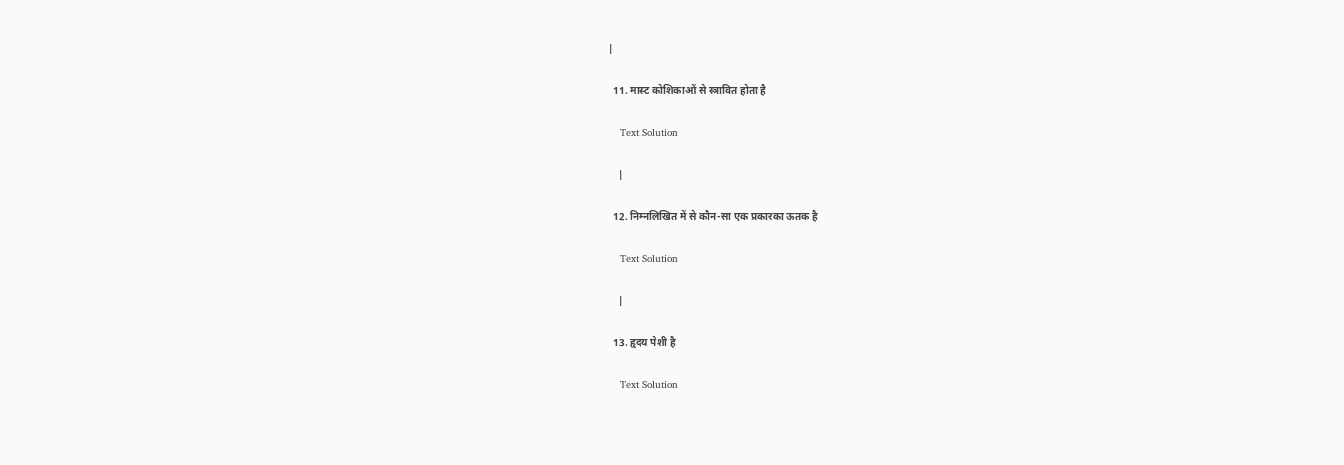|

  11. मास्ट कोशिकाओं से स्त्रावित होता है

    Text Solution

    |

  12. निम्नलिखित में से कौन-सा एक प्रकारका ऊतक है

    Text Solution

    |

  13. हृदय पेशी है

    Text Solution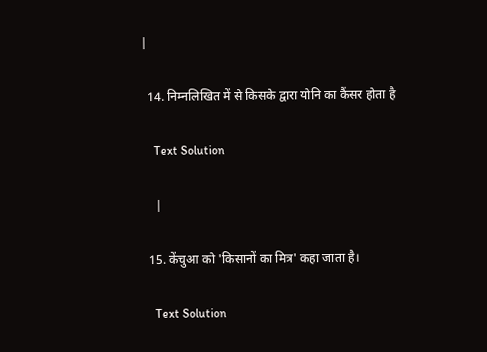|

  14. निम्नलिखित में से किसके द्वारा योनि का कैंसर होता है

    Text Solution

    |

  15. केंचुआ को 'किसानों का मित्र' कहा जाता है।

    Text Solution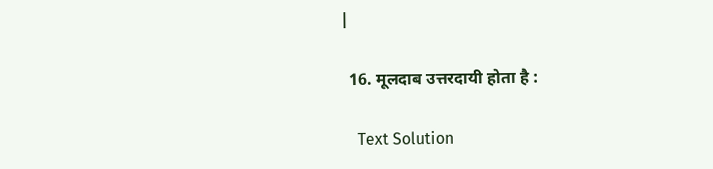|

  16. मूलदाब उत्तरदायी होता है :

    Text Solution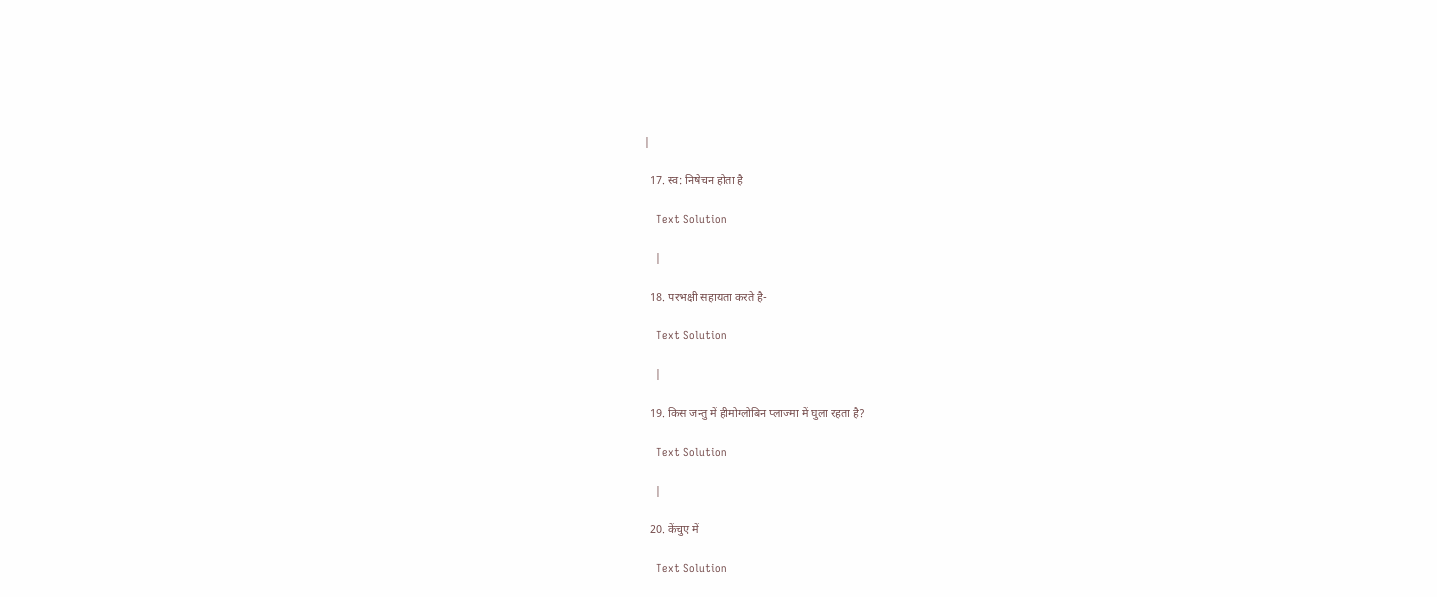|

  17. स्व: निषेचन होता है

    Text Solution

    |

  18. परभक्षी सहायता करते है-

    Text Solution

    |

  19. किस जन्तु में हीमोग्लोबिन प्लाज्मा में घुला रहता है?

    Text Solution

    |

  20. केंचुए में

    Text Solution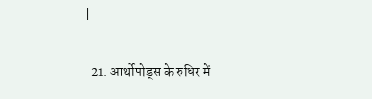|

  21. आर्थोपोड्स के रुधिर में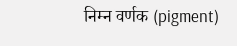निम्न वर्णक (pigment)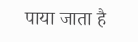पाया जाता है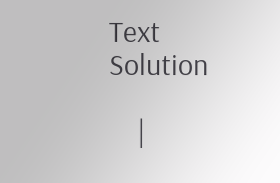Text Solution

    |